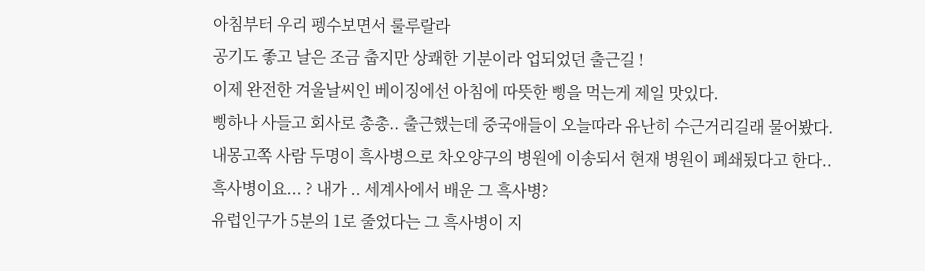아침부터 우리 펭수보면서 룰루랄라
공기도 좋고 날은 조금 춥지만 상쾌한 기분이라 업되었던 출근길 !
이제 완전한 겨울날씨인 베이징에선 아침에 따뜻한 삥을 먹는게 제일 맛있다.
삥하나 사들고 회사로 총총.. 출근했는데 중국애들이 오늘따라 유난히 수근거리길래 물어봤다.
내몽고쪽 사람 두명이 흑사병으로 차오양구의 병원에 이송되서 현재 병원이 폐쇄됬다고 한다..
흑사병이요... ? 내가 .. 세계사에서 배운 그 흑사병?
유럽인구가 5분의 1로 줄었다는 그 흑사병이 지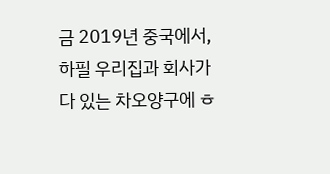금 2019년 중국에서, 하필 우리집과 회사가 다 있는 차오양구에 ㅎ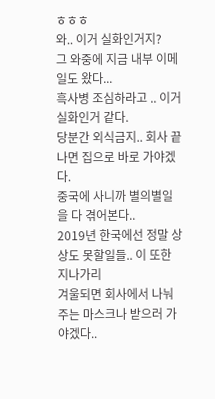ㅎㅎㅎ
와.. 이거 실화인거지?
그 와중에 지금 내부 이메일도 왔다...
흑사병 조심하라고 .. 이거 실화인거 같다.
당분간 외식금지.. 회사 끝나면 집으로 바로 가야겠다.
중국에 사니까 별의별일을 다 겪어본다..
2019년 한국에선 정말 상상도 못할일들.. 이 또한 지나가리
겨울되면 회사에서 나눠주는 마스크나 받으러 가야겠다..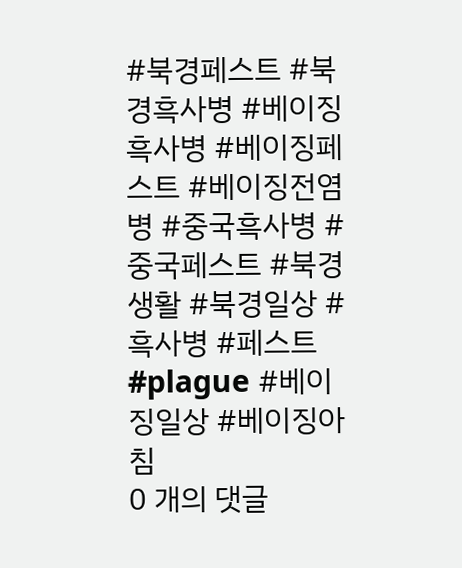#북경페스트 #북경흑사병 #베이징흑사병 #베이징페스트 #베이징전염병 #중국흑사병 #중국페스트 #북경생활 #북경일상 #흑사병 #페스트 #plague #베이징일상 #베이징아침
0 개의 댓글